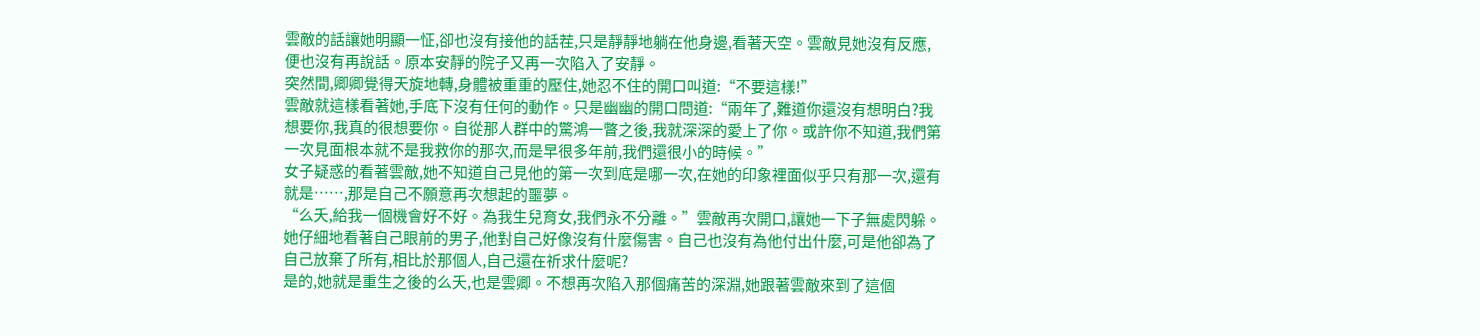雲敵的話讓她明顯一怔,卻也沒有接他的話茬,只是靜靜地躺在他身邊,看著天空。雲敵見她沒有反應,便也沒有再說話。原本安靜的院子又再一次陷入了安靜。
突然間,卿卿覺得天旋地轉,身體被重重的壓住,她忍不住的開口叫道:“不要這樣!”
雲敵就這樣看著她,手底下沒有任何的動作。只是幽幽的開口問道:“兩年了,難道你還沒有想明白?我想要你,我真的很想要你。自從那人群中的驚鴻一瞥之後,我就深深的愛上了你。或許你不知道,我們第一次見面根本就不是我救你的那次,而是早很多年前,我們還很小的時候。”
女子疑惑的看著雲敵,她不知道自己見他的第一次到底是哪一次,在她的印象裡面似乎只有那一次,還有就是……,那是自己不願意再次想起的噩夢。
“么夭,給我一個機會好不好。為我生兒育女,我們永不分離。”雲敵再次開口,讓她一下子無處閃躲。她仔細地看著自己眼前的男子,他對自己好像沒有什麼傷害。自己也沒有為他付出什麼,可是他卻為了自己放棄了所有,相比於那個人,自己還在祈求什麼呢?
是的,她就是重生之後的么夭,也是雲卿。不想再次陷入那個痛苦的深淵,她跟著雲敵來到了這個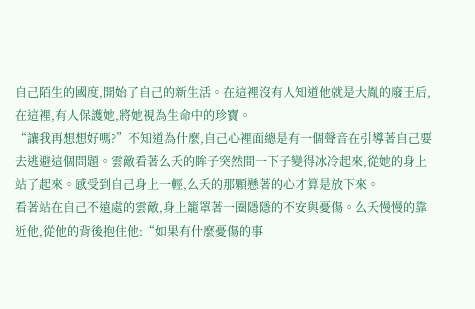自己陌生的國度,開始了自己的新生活。在這裡沒有人知道他就是大胤的廢王后,在這裡,有人保護她,將她視為生命中的珍寶。
“讓我再想想好嗎?”不知道為什麼,自己心裡面總是有一個聲音在引導著自己要去逃避這個問題。雲敵看著么夭的眸子突然間一下子變得冰冷起來,從她的身上站了起來。感受到自己身上一輕,么夭的那顆懸著的心才算是放下來。
看著站在自己不遠處的雲敵,身上籠罩著一圈隱隱的不安與憂傷。么夭慢慢的靠近他,從他的背後抱住他:“如果有什麼憂傷的事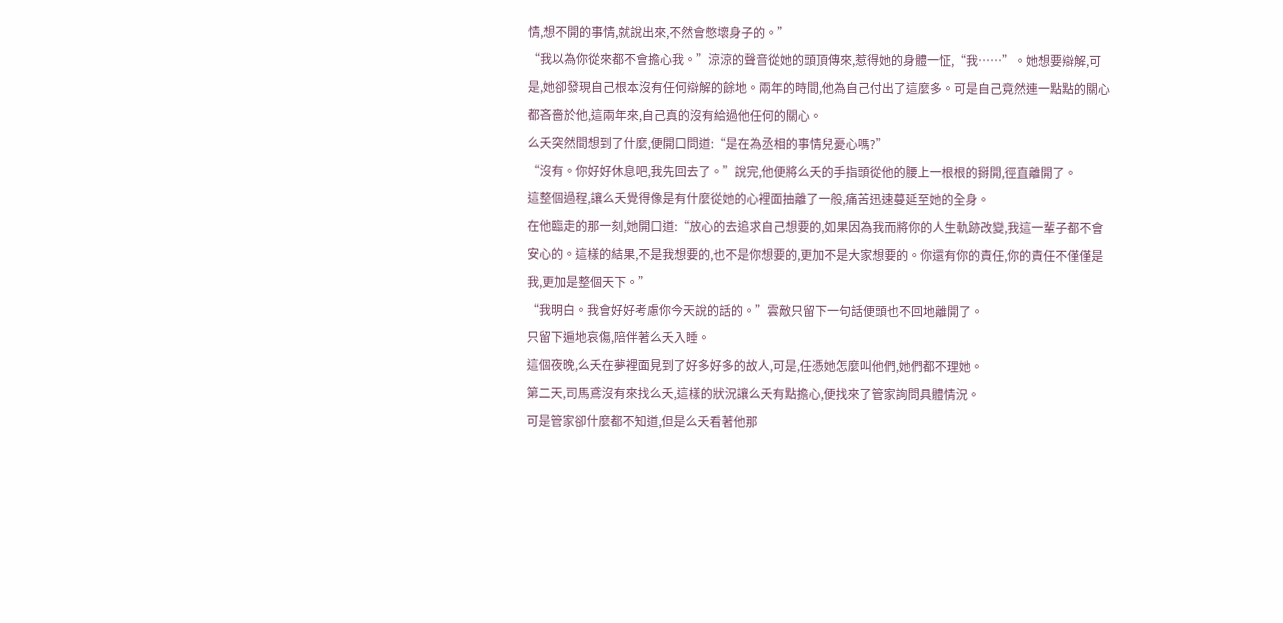情,想不開的事情,就說出來,不然會憋壞身子的。”
“我以為你從來都不會擔心我。”涼涼的聲音從她的頭頂傳來,惹得她的身體一怔,“我……”。她想要辯解,可是,她卻發現自己根本沒有任何辯解的餘地。兩年的時間,他為自己付出了這麼多。可是自己竟然連一點點的關心都吝嗇於他,這兩年來,自己真的沒有給過他任何的關心。
么夭突然間想到了什麼,便開口問道:“是在為丞相的事情兒憂心嗎?”
“沒有。你好好休息吧,我先回去了。”說完,他便將么夭的手指頭從他的腰上一根根的掰開,徑直離開了。
這整個過程,讓么夭覺得像是有什麼從她的心裡面抽離了一般,痛苦迅速蔓延至她的全身。
在他臨走的那一刻,她開口道:“放心的去追求自己想要的,如果因為我而將你的人生軌跡改變,我這一輩子都不會安心的。這樣的結果,不是我想要的,也不是你想要的,更加不是大家想要的。你還有你的責任,你的責任不僅僅是我,更加是整個天下。”
“我明白。我會好好考慮你今天說的話的。”雲敵只留下一句話便頭也不回地離開了。
只留下遍地哀傷,陪伴著么夭入睡。
這個夜晚,么夭在夢裡面見到了好多好多的故人,可是,任憑她怎麼叫他們,她們都不理她。
第二天,司馬鳶沒有來找么夭,這樣的狀況讓么夭有點擔心,便找來了管家詢問具體情況。
可是管家卻什麼都不知道,但是么夭看著他那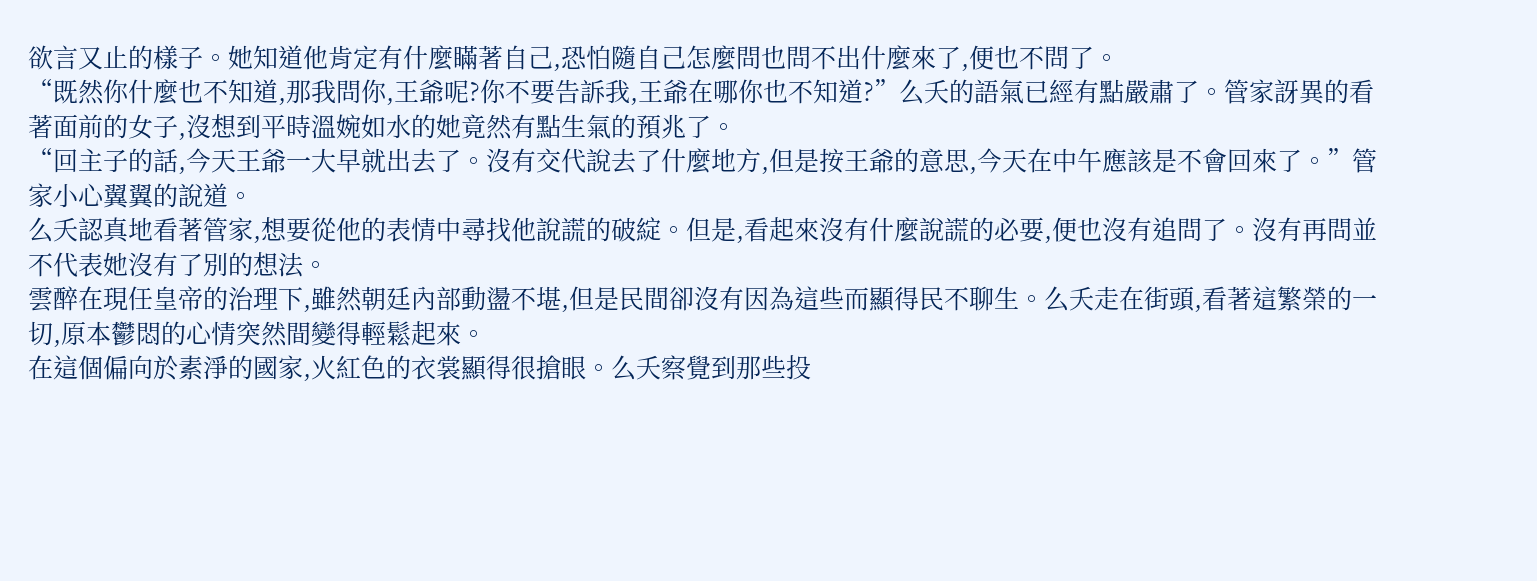欲言又止的樣子。她知道他肯定有什麼瞞著自己,恐怕隨自己怎麼問也問不出什麼來了,便也不問了。
“既然你什麼也不知道,那我問你,王爺呢?你不要告訴我,王爺在哪你也不知道?”么夭的語氣已經有點嚴肅了。管家訝異的看著面前的女子,沒想到平時溫婉如水的她竟然有點生氣的預兆了。
“回主子的話,今天王爺一大早就出去了。沒有交代說去了什麼地方,但是按王爺的意思,今天在中午應該是不會回來了。”管家小心翼翼的說道。
么夭認真地看著管家,想要從他的表情中尋找他說謊的破綻。但是,看起來沒有什麼說謊的必要,便也沒有追問了。沒有再問並不代表她沒有了別的想法。
雲醉在現任皇帝的治理下,雖然朝廷內部動盪不堪,但是民間卻沒有因為這些而顯得民不聊生。么夭走在街頭,看著這繁榮的一切,原本鬱悶的心情突然間變得輕鬆起來。
在這個偏向於素淨的國家,火紅色的衣裳顯得很搶眼。么夭察覺到那些投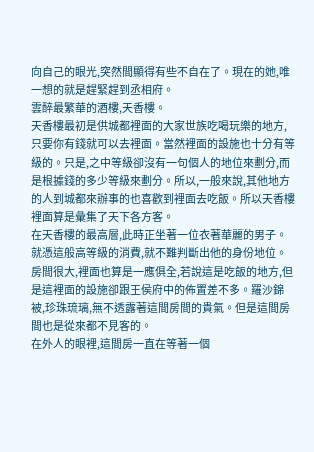向自己的眼光,突然間顯得有些不自在了。現在的她,唯一想的就是趕緊趕到丞相府。
雲醉最繁華的酒樓,天香樓。
天香樓最初是供城都裡面的大家世族吃喝玩樂的地方,只要你有錢就可以去裡面。當然裡面的設施也十分有等級的。只是,之中等級卻沒有一句個人的地位來劃分,而是根據錢的多少等級來劃分。所以,一般來說,其他地方的人到城都來辦事的也喜歡到裡面去吃飯。所以天香樓裡面算是彙集了天下各方客。
在天香樓的最高層,此時正坐著一位衣著華麗的男子。就憑這般高等級的消費,就不難判斷出他的身份地位。
房間很大,裡面也算是一應俱全,若說這是吃飯的地方,但是這裡面的設施卻跟王侯府中的佈置差不多。羅沙錦被,珍珠琉璃,無不透露著這間房間的貴氣。但是這間房間也是從來都不見客的。
在外人的眼裡,這間房一直在等著一個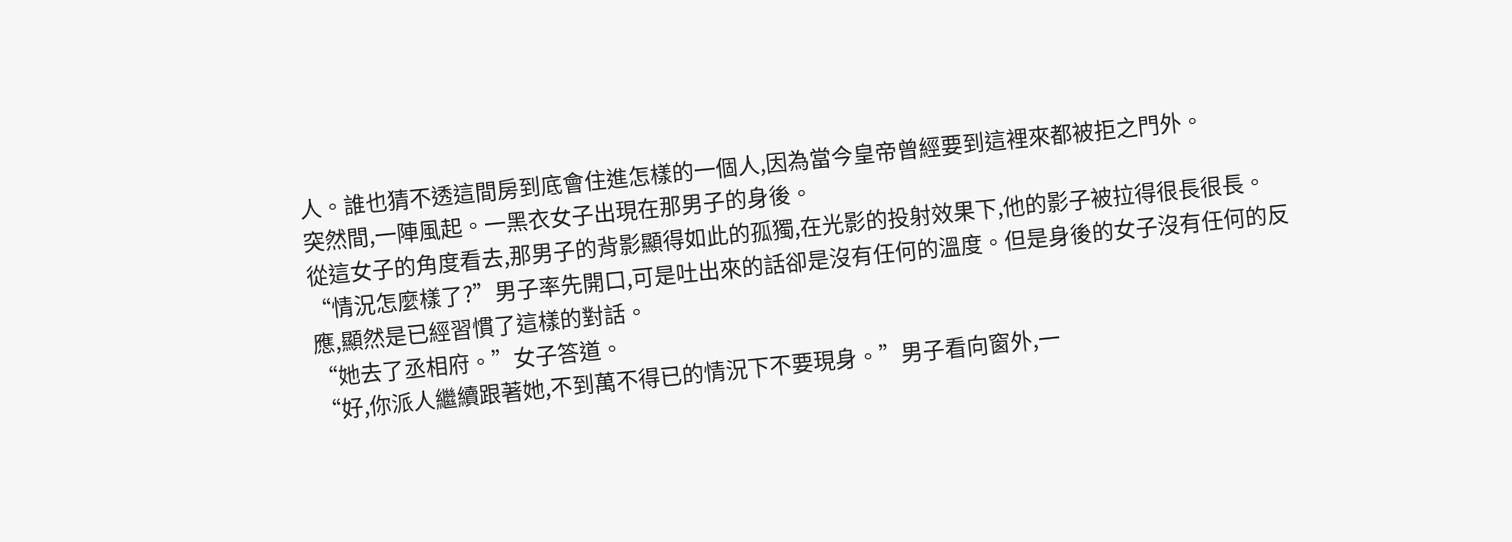人。誰也猜不透這間房到底會住進怎樣的一個人,因為當今皇帝曾經要到這裡來都被拒之門外。
突然間,一陣風起。一黑衣女子出現在那男子的身後。
從這女子的角度看去,那男子的背影顯得如此的孤獨,在光影的投射效果下,他的影子被拉得很長很長。
“情況怎麼樣了?”男子率先開口,可是吐出來的話卻是沒有任何的溫度。但是身後的女子沒有任何的反應,顯然是已經習慣了這樣的對話。
“她去了丞相府。”女子答道。
“好,你派人繼續跟著她,不到萬不得已的情況下不要現身。”男子看向窗外,一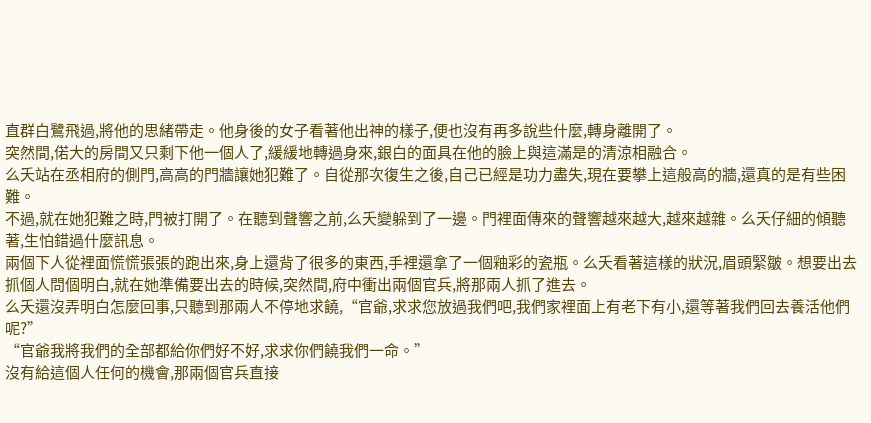直群白鷺飛過,將他的思緒帶走。他身後的女子看著他出神的樣子,便也沒有再多說些什麼,轉身離開了。
突然間,偌大的房間又只剩下他一個人了,緩緩地轉過身來,銀白的面具在他的臉上與這滿是的清涼相融合。
么夭站在丞相府的側門,高高的門牆讓她犯難了。自從那次復生之後,自己已經是功力盡失,現在要攀上這般高的牆,還真的是有些困難。
不過,就在她犯難之時,門被打開了。在聽到聲響之前,么夭變躲到了一邊。門裡面傳來的聲響越來越大,越來越雜。么夭仔細的傾聽著,生怕錯過什麼訊息。
兩個下人從裡面慌慌張張的跑出來,身上還背了很多的東西,手裡還拿了一個釉彩的瓷瓶。么夭看著這樣的狀況,眉頭緊皺。想要出去抓個人問個明白,就在她準備要出去的時候,突然間,府中衝出兩個官兵,將那兩人抓了進去。
么夭還沒弄明白怎麼回事,只聽到那兩人不停地求饒,“官爺,求求您放過我們吧,我們家裡面上有老下有小,還等著我們回去養活他們呢?”
“官爺我將我們的全部都給你們好不好,求求你們饒我們一命。”
沒有給這個人任何的機會,那兩個官兵直接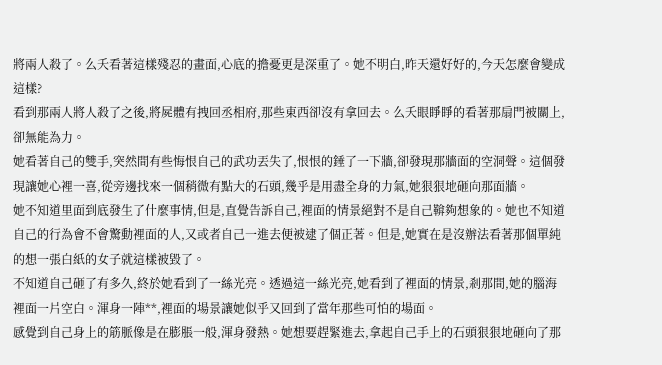將兩人殺了。么夭看著這樣殘忍的畫面,心底的擔憂更是深重了。她不明白,昨天還好好的,今天怎麼會變成這樣?
看到那兩人將人殺了之後,將屍體有拽回丞相府,那些東西卻沒有拿回去。么夭眼睜睜的看著那扇門被關上,卻無能為力。
她看著自己的雙手,突然間有些悔恨自己的武功丟失了,恨恨的錘了一下牆,卻發現那牆面的空洞聲。這個發現讓她心裡一喜,從旁邊找來一個稍微有點大的石頭,幾乎是用盡全身的力氣,她狠狠地砸向那面牆。
她不知道里面到底發生了什麼事情,但是,直覺告訴自己,裡面的情景絕對不是自己鞥夠想象的。她也不知道自己的行為會不會驚動裡面的人,又或者自己一進去便被逮了個正著。但是,她實在是沒辦法看著那個單純的想一張白紙的女子就這樣被毀了。
不知道自己砸了有多久,終於她看到了一絲光亮。透過這一絲光亮,她看到了裡面的情景,剎那間,她的腦海裡面一片空白。渾身一陣**,裡面的場景讓她似乎又回到了當年那些可怕的場面。
感覺到自己身上的筋脈像是在膨脹一般,渾身發熱。她想要趕緊進去,拿起自己手上的石頭狠狠地砸向了那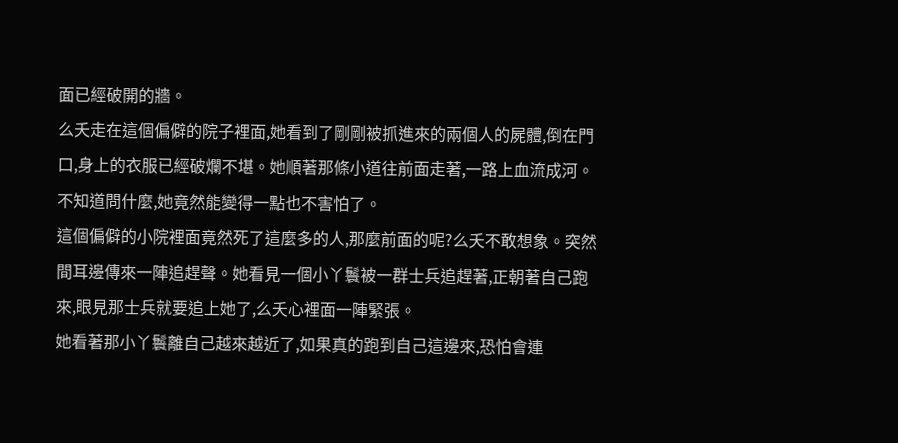面已經破開的牆。
么夭走在這個偏僻的院子裡面,她看到了剛剛被抓進來的兩個人的屍體,倒在門口,身上的衣服已經破爛不堪。她順著那條小道往前面走著,一路上血流成河。
不知道問什麼,她竟然能變得一點也不害怕了。
這個偏僻的小院裡面竟然死了這麼多的人,那麼前面的呢?么夭不敢想象。突然間耳邊傳來一陣追趕聲。她看見一個小丫鬟被一群士兵追趕著,正朝著自己跑來,眼見那士兵就要追上她了,么夭心裡面一陣緊張。
她看著那小丫鬟離自己越來越近了,如果真的跑到自己這邊來,恐怕會連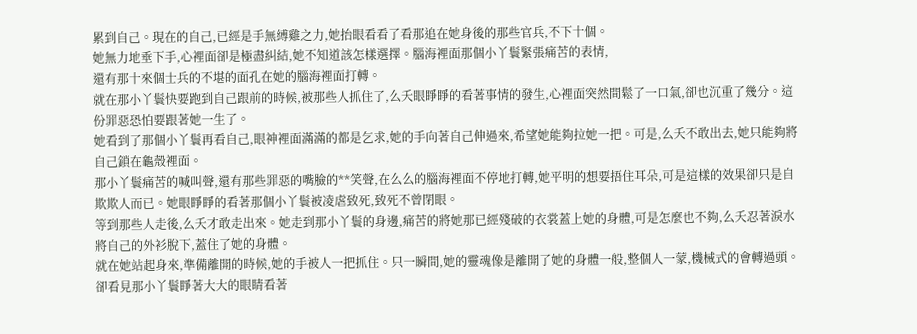累到自己。現在的自己,已經是手無縛雞之力,她抬眼看看了看那追在她身後的那些官兵,不下十個。
她無力地垂下手,心裡面卻是極盡糾結,她不知道該怎樣選擇。腦海裡面那個小丫鬟緊張痛苦的表情,
還有那十來個士兵的不堪的面孔在她的腦海裡面打轉。
就在那小丫鬟快要跑到自己跟前的時候,被那些人抓住了,么夭眼睜睜的看著事情的發生,心裡面突然間鬆了一口氣,卻也沉重了幾分。這份罪惡恐怕要跟著她一生了。
她看到了那個小丫鬟再看自己,眼神裡面滿滿的都是乞求,她的手向著自己伸過來,希望她能夠拉她一把。可是,么夭不敢出去,她只能夠將自己鎖在龜殼裡面。
那小丫鬟痛苦的喊叫聲,還有那些罪惡的嘴臉的**笑聲,在么么的腦海裡面不停地打轉,她平明的想要捂住耳朵,可是這樣的效果卻只是自欺欺人而已。她眼睜睜的看著那個小丫鬟被凌虐致死,致死不曾閉眼。
等到那些人走後,么夭才敢走出來。她走到那小丫鬟的身邊,痛苦的將她那已經殘破的衣裳蓋上她的身體,可是怎麼也不夠,么夭忍著淚水將自己的外衫脫下,蓋住了她的身體。
就在她站起身來,準備離開的時候,她的手被人一把抓住。只一瞬間,她的靈魂像是離開了她的身體一般,整個人一蒙,機械式的會轉過頭。
卻看見那小丫鬟睜著大大的眼睛看著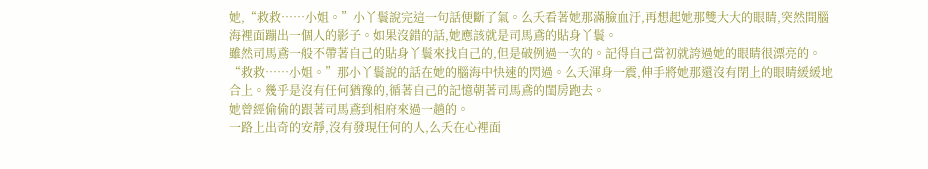她,“救救……小姐。”小丫鬟說完這一句話便斷了氣。么夭看著她那滿臉血汙,再想起她那雙大大的眼睛,突然間腦海裡面蹦出一個人的影子。如果沒錯的話,她應該就是司馬鳶的貼身丫鬟。
雖然司馬鳶一般不帶著自己的貼身丫鬟來找自己的,但是破例過一次的。記得自己當初就誇過她的眼睛很漂亮的。
“救救……小姐。”那小丫鬟說的話在她的腦海中快速的閃過。么夭渾身一震,伸手將她那還沒有閉上的眼睛緩緩地合上。幾乎是沒有任何猶豫的,循著自己的記憶朝著司馬鳶的閨房跑去。
她曾經偷偷的跟著司馬鳶到相府來過一趟的。
一路上出奇的安靜,沒有發現任何的人,么夭在心裡面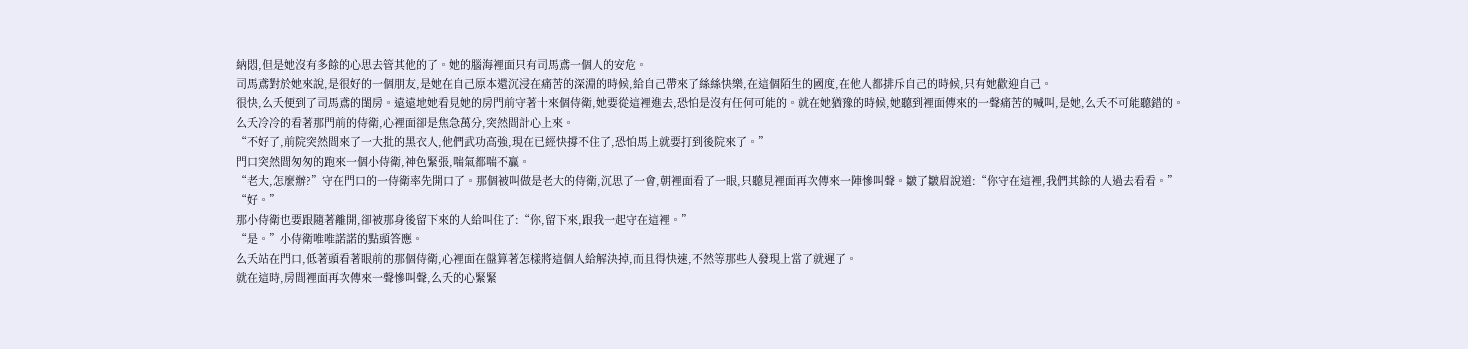納悶,但是她沒有多餘的心思去管其他的了。她的腦海裡面只有司馬鳶一個人的安危。
司馬鳶對於她來說,是很好的一個朋友,是她在自己原本還沉浸在痛苦的深淵的時候,給自己帶來了絲絲快樂,在這個陌生的國度,在他人都排斥自己的時候,只有她歡迎自己。
很快,么夭便到了司馬鳶的閨房。遠遠地她看見她的房門前守著十來個侍衛,她要從這裡進去,恐怕是沒有任何可能的。就在她猶豫的時候,她聽到裡面傳來的一聲痛苦的喊叫,是她,么夭不可能聽錯的。
么夭冷冷的看著那門前的侍衛,心裡面卻是焦急萬分,突然間計心上來。
“不好了,前院突然間來了一大批的黑衣人,他們武功高強,現在已經快撐不住了,恐怕馬上就要打到後院來了。”
門口突然間匆匆的跑來一個小侍衛,神色緊張,喘氣都喘不贏。
“老大,怎麼辦?”守在門口的一侍衛率先開口了。那個被叫做是老大的侍衛,沉思了一會,朝裡面看了一眼,只聽見裡面再次傳來一陣慘叫聲。皺了皺眉說道:“你守在這裡,我們其餘的人過去看看。”
“好。”
那小侍衛也要跟隨著離開,卻被那身後留下來的人給叫住了:“你,留下來,跟我一起守在這裡。”
“是。”小侍衛唯唯諾諾的點頭答應。
么夭站在門口,低著頭看著眼前的那個侍衛,心裡面在盤算著怎樣將這個人給解決掉,而且得快速,不然等那些人發現上當了就遲了。
就在這時,房間裡面再次傳來一聲慘叫聲,么夭的心緊緊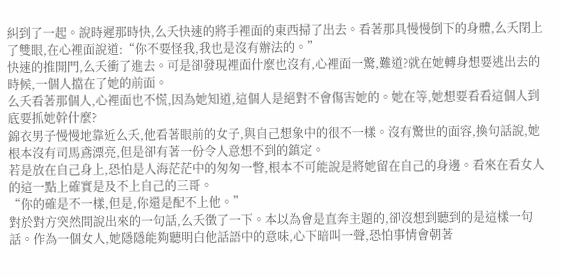糾到了一起。說時遲那時快,么夭快速的將手裡面的東西掃了出去。看著那具慢慢倒下的身體,么夭閉上了雙眼,在心裡面說道:“你不要怪我,我也是沒有辦法的。”
快速的推開門,么夭衝了進去。可是卻發現裡面什麼也沒有,心裡面一驚,難道?就在她轉身想要逃出去的時候,一個人擋在了她的前面。
么夭看著那個人,心裡面也不慌,因為她知道,這個人是絕對不會傷害她的。她在等,她想要看看這個人到底要抓她幹什麼?
錦衣男子慢慢地靠近么夭,他看著眼前的女子,與自己想象中的很不一樣。沒有驚世的面容,換句話說,她根本沒有司馬鳶漂亮,但是卻有著一份令人意想不到的鎮定。
若是放在自己身上,恐怕是人海茫茫中的匆匆一瞥,根本不可能說是將她留在自己的身邊。看來在看女人的這一點上確實是及不上自己的三哥。
“你的確是不一樣,但是,你還是配不上他。”
對於對方突然間說出來的一句話,么夭徵了一下。本以為會是直奔主題的,卻沒想到聽到的是這樣一句話。作為一個女人,她隱隱能夠聽明白他話語中的意味,心下暗叫一聲,恐怕事情會朝著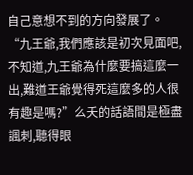自己意想不到的方向發展了。
“九王爺,我們應該是初次見面吧,不知道,九王爺為什麼要搞這麼一出,難道王爺覺得死這麼多的人很有趣是嗎?”么夭的話語間是極盡諷刺,聽得眼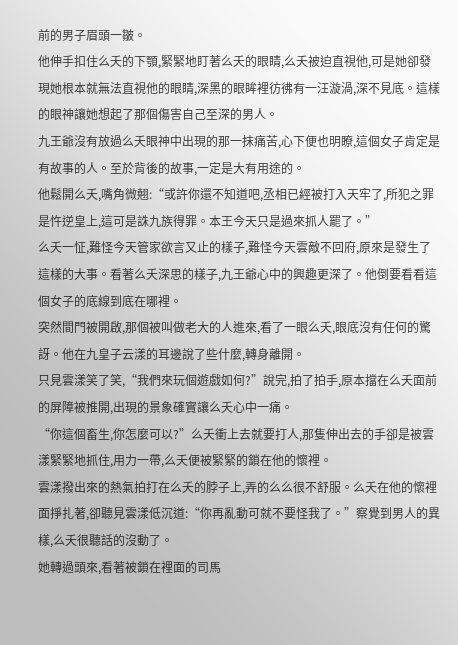前的男子眉頭一皺。
他伸手扣住么夭的下顎,緊緊地盯著么夭的眼睛,么夭被迫直視他,可是她卻發現她根本就無法直視他的眼睛,深黑的眼眸裡彷彿有一汪漩渦,深不見底。這樣的眼神讓她想起了那個傷害自己至深的男人。
九王爺沒有放過么夭眼神中出現的那一抹痛苦,心下便也明瞭,這個女子肯定是有故事的人。至於背後的故事,一定是大有用途的。
他鬆開么夭,嘴角微翹:“或許你還不知道吧,丞相已經被打入天牢了,所犯之罪是忤逆皇上,這可是誅九族得罪。本王今天只是過來抓人罷了。”
么夭一怔,難怪今天管家欲言又止的樣子,難怪今天雲敵不回府,原來是發生了這樣的大事。看著么夭深思的樣子,九王爺心中的興趣更深了。他倒要看看這個女子的底線到底在哪裡。
突然間門被開啟,那個被叫做老大的人進來,看了一眼么夭,眼底沒有任何的驚訝。他在九皇子云漾的耳邊說了些什麼,轉身離開。
只見雲漾笑了笑,“我們來玩個遊戲如何?”說完,拍了拍手,原本擋在么夭面前的屏障被推開,出現的景象確實讓么夭心中一痛。
“你這個畜生,你怎麼可以?”么夭衝上去就要打人,那隻伸出去的手卻是被雲漾緊緊地抓住,用力一帶,么夭便被緊緊的鎖在他的懷裡。
雲漾撥出來的熱氣拍打在么夭的脖子上,弄的么么很不舒服。么夭在他的懷裡面掙扎著,卻聽見雲漾低沉道:“你再亂動可就不要怪我了。”察覺到男人的異樣,么夭很聽話的沒動了。
她轉過頭來,看著被鎖在裡面的司馬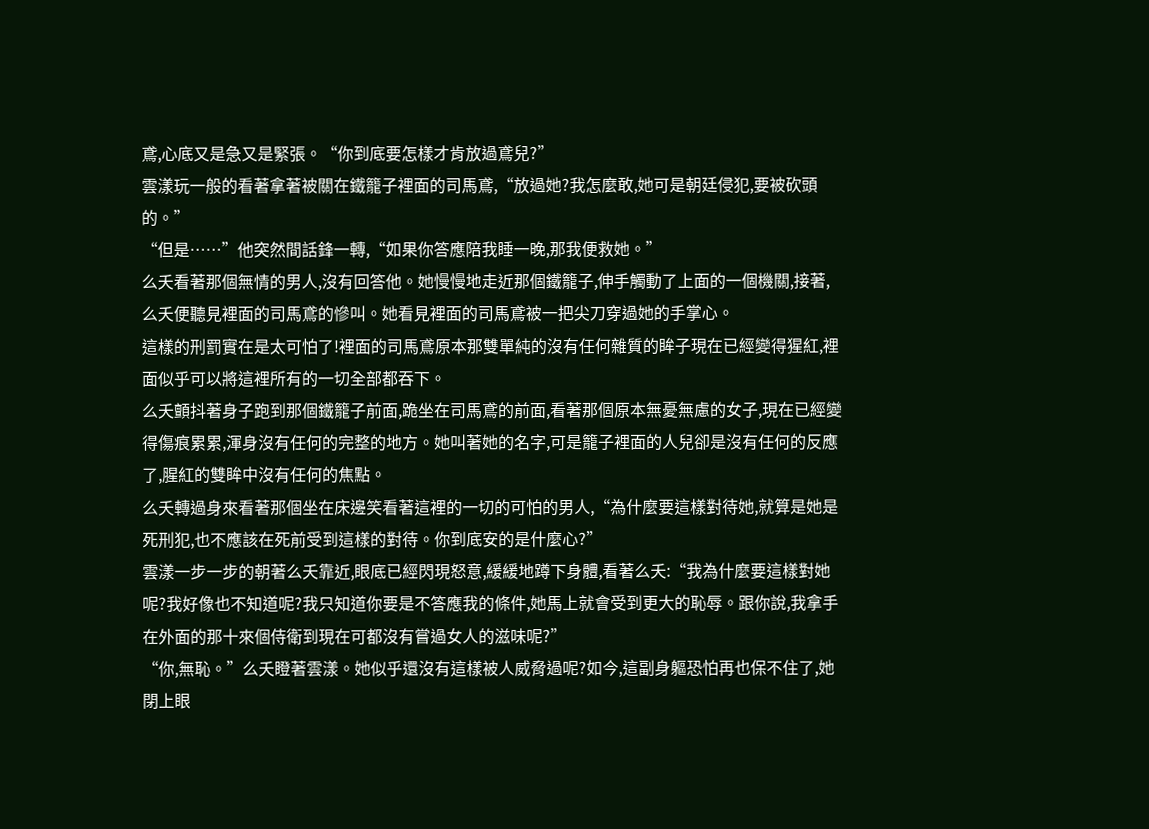鳶,心底又是急又是緊張。“你到底要怎樣才肯放過鳶兒?”
雲漾玩一般的看著拿著被關在鐵籠子裡面的司馬鳶,“放過她?我怎麼敢,她可是朝廷侵犯,要被砍頭的。”
“但是……”他突然間話鋒一轉,“如果你答應陪我睡一晚,那我便救她。”
么夭看著那個無情的男人,沒有回答他。她慢慢地走近那個鐵籠子,伸手觸動了上面的一個機關,接著,么夭便聽見裡面的司馬鳶的慘叫。她看見裡面的司馬鳶被一把尖刀穿過她的手掌心。
這樣的刑罰實在是太可怕了!裡面的司馬鳶原本那雙單純的沒有任何雜質的眸子現在已經變得猩紅,裡面似乎可以將這裡所有的一切全部都吞下。
么夭顫抖著身子跑到那個鐵籠子前面,跪坐在司馬鳶的前面,看著那個原本無憂無慮的女子,現在已經變得傷痕累累,渾身沒有任何的完整的地方。她叫著她的名字,可是籠子裡面的人兒卻是沒有任何的反應了,腥紅的雙眸中沒有任何的焦點。
么夭轉過身來看著那個坐在床邊笑看著這裡的一切的可怕的男人,“為什麼要這樣對待她,就算是她是死刑犯,也不應該在死前受到這樣的對待。你到底安的是什麼心?”
雲漾一步一步的朝著么夭靠近,眼底已經閃現怒意,緩緩地蹲下身體,看著么夭:“我為什麼要這樣對她呢?我好像也不知道呢?我只知道你要是不答應我的條件,她馬上就會受到更大的恥辱。跟你說,我拿手在外面的那十來個侍衛到現在可都沒有嘗過女人的滋味呢?”
“你,無恥。”么夭瞪著雲漾。她似乎還沒有這樣被人威脅過呢?如今,這副身軀恐怕再也保不住了,她閉上眼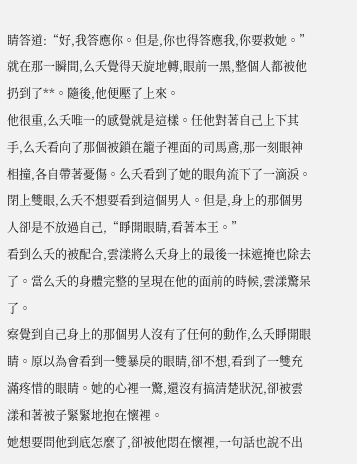睛答道:“好,我答應你。但是,你也得答應我,你要救她。”
就在那一瞬間,么夭覺得天旋地轉,眼前一黑,整個人都被他扔到了**。隨後,他便壓了上來。
他很重,么夭唯一的感覺就是這樣。任他對著自己上下其手,么夭看向了那個被鎖在籠子裡面的司馬鳶,那一刻眼神相撞,各自帶著憂傷。么夭看到了她的眼角流下了一滴淚。
閉上雙眼,么夭不想要看到這個男人。但是,身上的那個男人卻是不放過自己,“睜開眼睛,看著本王。”
看到么夭的被配合,雲漾將么夭身上的最後一抹遮掩也除去了。當么夭的身體完整的呈現在他的面前的時候,雲漾驚呆了。
察覺到自己身上的那個男人沒有了任何的動作,么夭睜開眼睛。原以為會看到一雙暴戾的眼睛,卻不想,看到了一雙充滿疼惜的眼睛。她的心裡一驚,還沒有搞清楚狀況,卻被雲漾和著被子緊緊地抱在懷裡。
她想要問他到底怎麼了,卻被他悶在懷裡,一句話也說不出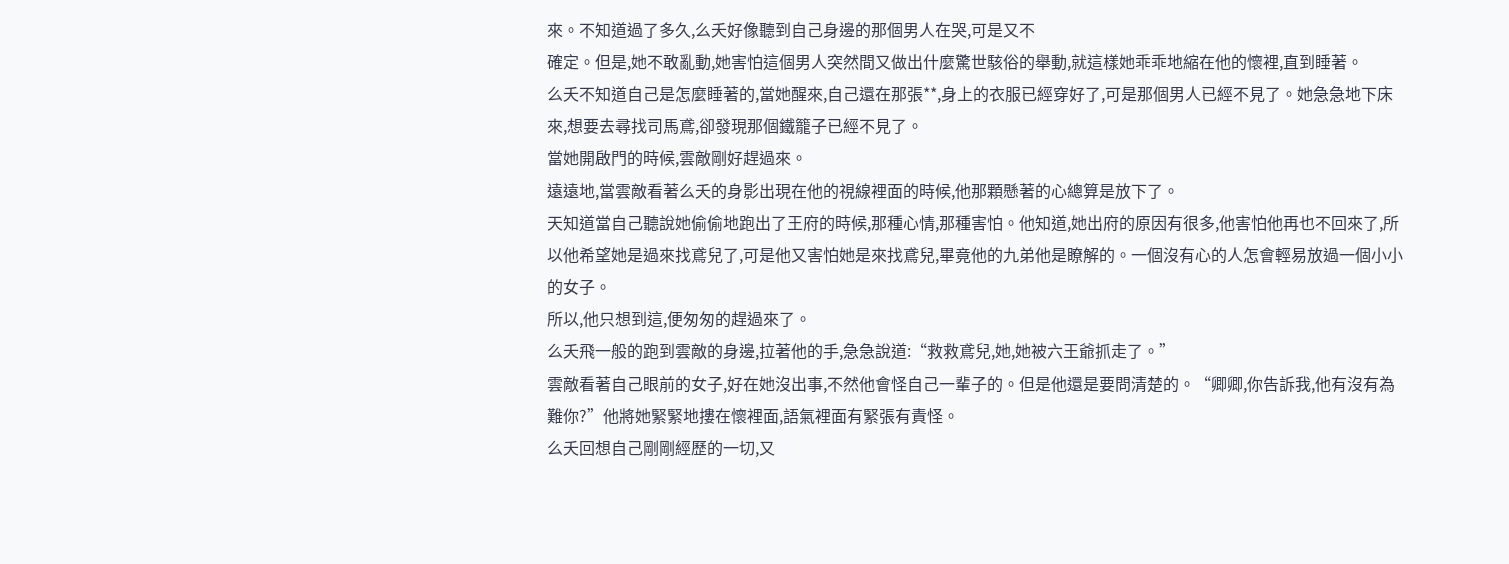來。不知道過了多久,么夭好像聽到自己身邊的那個男人在哭,可是又不
確定。但是,她不敢亂動,她害怕這個男人突然間又做出什麼驚世駭俗的舉動,就這樣她乖乖地縮在他的懷裡,直到睡著。
么夭不知道自己是怎麼睡著的,當她醒來,自己還在那張**,身上的衣服已經穿好了,可是那個男人已經不見了。她急急地下床來,想要去尋找司馬鳶,卻發現那個鐵籠子已經不見了。
當她開啟門的時候,雲敵剛好趕過來。
遠遠地,當雲敵看著么夭的身影出現在他的視線裡面的時候,他那顆懸著的心總算是放下了。
天知道當自己聽說她偷偷地跑出了王府的時候,那種心情,那種害怕。他知道,她出府的原因有很多,他害怕他再也不回來了,所以他希望她是過來找鳶兒了,可是他又害怕她是來找鳶兒,畢竟他的九弟他是瞭解的。一個沒有心的人怎會輕易放過一個小小的女子。
所以,他只想到這,便匆匆的趕過來了。
么夭飛一般的跑到雲敵的身邊,拉著他的手,急急說道:“救救鳶兒,她,她被六王爺抓走了。”
雲敵看著自己眼前的女子,好在她沒出事,不然他會怪自己一輩子的。但是他還是要問清楚的。“卿卿,你告訴我,他有沒有為難你?”他將她緊緊地摟在懷裡面,語氣裡面有緊張有責怪。
么夭回想自己剛剛經歷的一切,又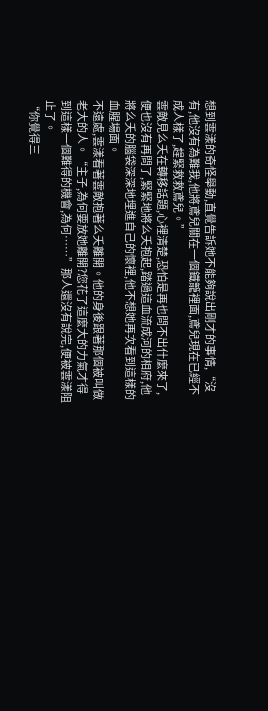想到雲漾的奇怪舉動,直覺告訴她不能夠說出剛才的事情,“沒有,他沒有為難我,他將鳶兒關在一個鐵籠裡面,鳶兒現在已經不成人樣了,趕緊救救鳶兒。”
雲敵見么夭在轉移話題,心裡清楚,恐怕是再也問不出什麼來了,便也沒有再問了,緊緊地將么夭抱起,踏過這血流成河的相府,他將么夭的腦袋深深地埋進自己的懷裡,他不想她再次看到這樣的血腥場面。
不遠處,雲漾看著雲敵抱著么夭離開。他的身後跟著那個被叫做老大的人。“主子,為何要放她離開?您花了這麼大的力氣才得到這樣一個難得的機會,為何……”那人還沒有說完,便被雲漾阻止了。
“你覺得三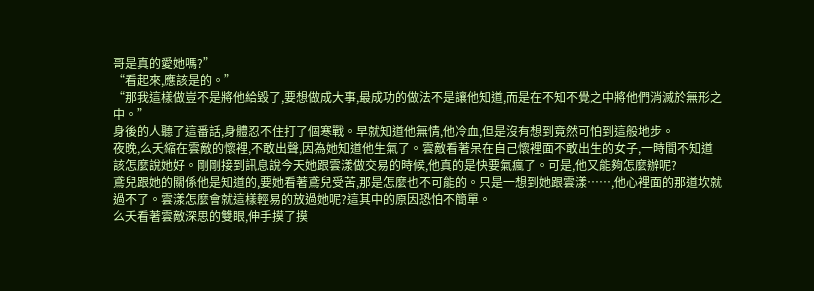哥是真的愛她嗎?”
“看起來,應該是的。”
“那我這樣做豈不是將他給毀了,要想做成大事,最成功的做法不是讓他知道,而是在不知不覺之中將他們消滅於無形之中。”
身後的人聽了這番話,身體忍不住打了個寒戰。早就知道他無情,他冷血,但是沒有想到竟然可怕到這般地步。
夜晚,么夭縮在雲敵的懷裡,不敢出聲,因為她知道他生氣了。雲敵看著呆在自己懷裡面不敢出生的女子,一時間不知道該怎麼說她好。剛剛接到訊息說今天她跟雲漾做交易的時候,他真的是快要氣瘋了。可是,他又能夠怎麼辦呢?
鳶兒跟她的關係他是知道的,要她看著鳶兒受苦,那是怎麼也不可能的。只是一想到她跟雲漾……,他心裡面的那道坎就過不了。雲漾怎麼會就這樣輕易的放過她呢?這其中的原因恐怕不簡單。
么夭看著雲敵深思的雙眼,伸手摸了摸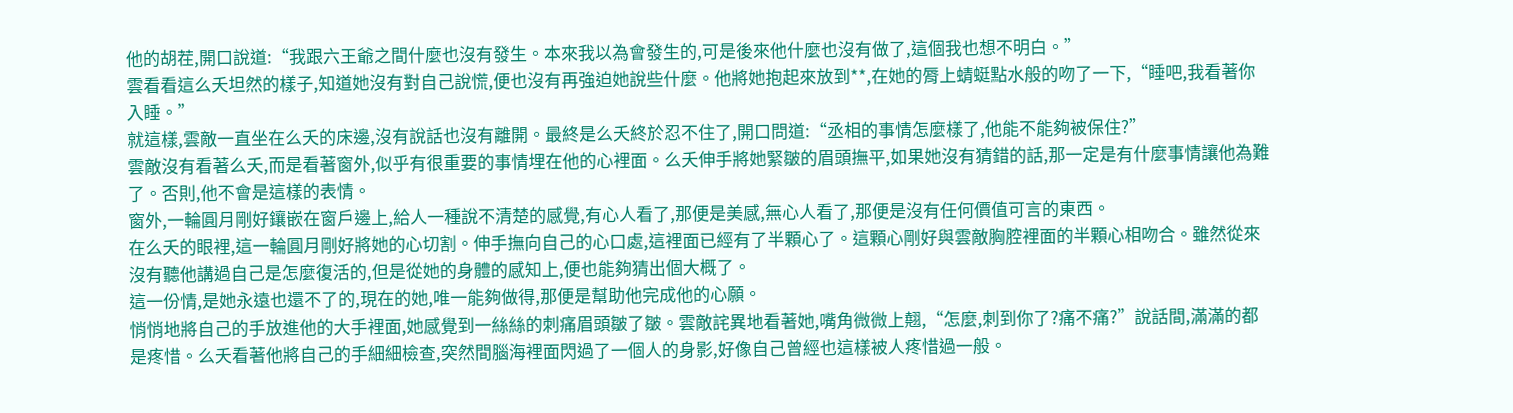他的胡茬,開口說道:“我跟六王爺之間什麼也沒有發生。本來我以為會發生的,可是後來他什麼也沒有做了,這個我也想不明白。”
雲看看這么夭坦然的樣子,知道她沒有對自己說慌,便也沒有再強迫她說些什麼。他將她抱起來放到**,在她的脣上蜻蜓點水般的吻了一下,“睡吧,我看著你入睡。”
就這樣,雲敵一直坐在么夭的床邊,沒有說話也沒有離開。最終是么夭終於忍不住了,開口問道:“丞相的事情怎麼樣了,他能不能夠被保住?”
雲敵沒有看著么夭,而是看著窗外,似乎有很重要的事情埋在他的心裡面。么夭伸手將她緊皺的眉頭撫平,如果她沒有猜錯的話,那一定是有什麼事情讓他為難了。否則,他不會是這樣的表情。
窗外,一輪圓月剛好鑲嵌在窗戶邊上,給人一種說不清楚的感覺,有心人看了,那便是美感,無心人看了,那便是沒有任何價值可言的東西。
在么夭的眼裡,這一輪圓月剛好將她的心切割。伸手撫向自己的心口處,這裡面已經有了半顆心了。這顆心剛好與雲敵胸腔裡面的半顆心相吻合。雖然從來沒有聽他講過自己是怎麼復活的,但是從她的身體的感知上,便也能夠猜出個大概了。
這一份情,是她永遠也還不了的,現在的她,唯一能夠做得,那便是幫助他完成他的心願。
悄悄地將自己的手放進他的大手裡面,她感覺到一絲絲的刺痛眉頭皺了皺。雲敵詫異地看著她,嘴角微微上翹,“怎麼,刺到你了?痛不痛?”說話間,滿滿的都是疼惜。么夭看著他將自己的手細細檢查,突然間腦海裡面閃過了一個人的身影,好像自己曾經也這樣被人疼惜過一般。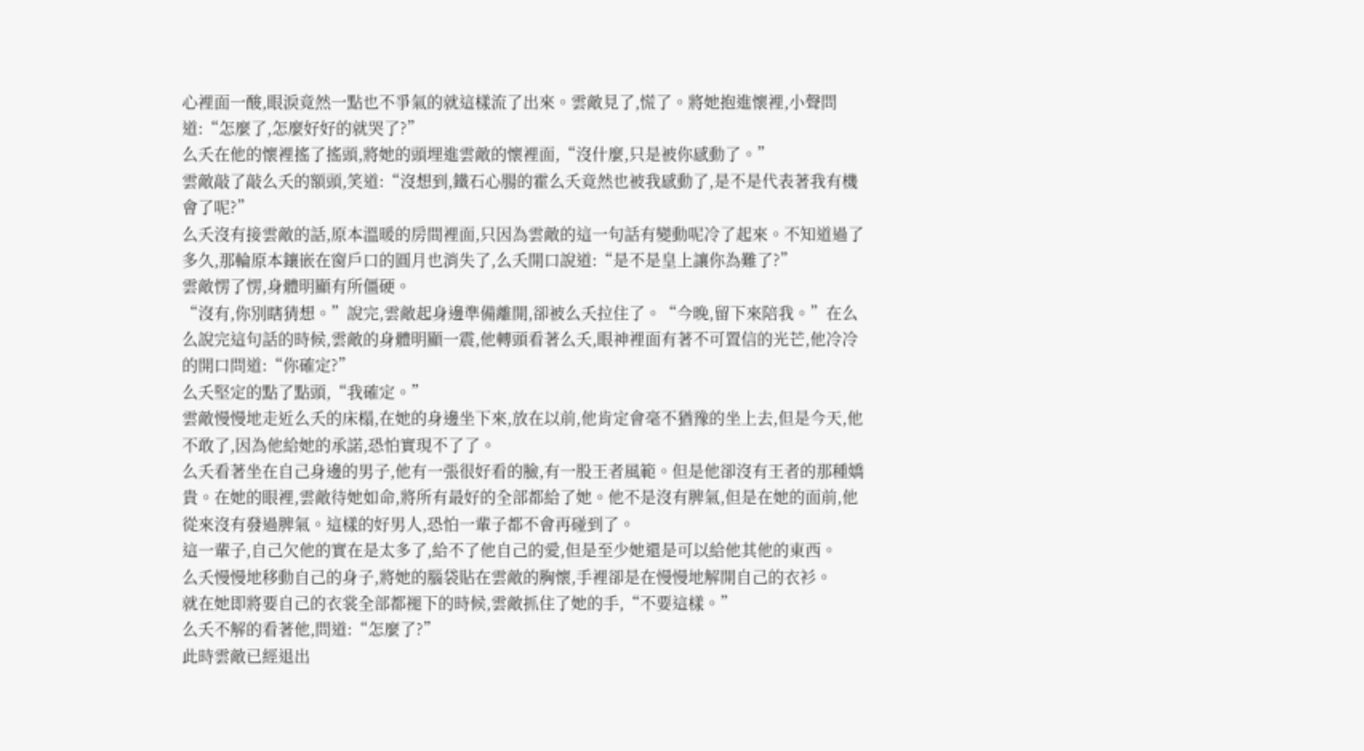心裡面一酸,眼淚竟然一點也不爭氣的就這樣流了出來。雲敵見了,慌了。將她抱進懷裡,小聲問道:“怎麼了,怎麼好好的就哭了?”
么夭在他的懷裡搖了搖頭,將她的頭埋進雲敵的懷裡面,“沒什麼,只是被你感動了。”
雲敵敲了敲么夭的額頭,笑道:“沒想到,鐵石心腸的霍么夭竟然也被我感動了,是不是代表著我有機會了呢?”
么夭沒有接雲敵的話,原本溫暖的房間裡面,只因為雲敵的這一句話有變動呢冷了起來。不知道過了多久,那輪原本鑲嵌在窗戶口的圓月也消失了,么夭開口說道:“是不是皇上讓你為難了?”
雲敵愣了愣,身體明顯有所僵硬。
“沒有,你別瞎猜想。”說完,雲敵起身邊準備離開,卻被么夭拉住了。“今晚,留下來陪我。”在么么說完這句話的時候,雲敵的身體明顯一震,他轉頭看著么夭,眼神裡面有著不可置信的光芒,他冷冷的開口問道:“你確定?”
么夭堅定的點了點頭,“我確定。”
雲敵慢慢地走近么夭的床榻,在她的身邊坐下來,放在以前,他肯定會毫不猶豫的坐上去,但是今天,他不敢了,因為他給她的承諾,恐怕實現不了了。
么夭看著坐在自己身邊的男子,他有一張很好看的臉,有一股王者風範。但是他卻沒有王者的那種嬌貴。在她的眼裡,雲敵待她如命,將所有最好的全部都給了她。他不是沒有脾氣,但是在她的面前,他從來沒有發過脾氣。這樣的好男人,恐怕一輩子都不會再碰到了。
這一輩子,自己欠他的實在是太多了,給不了他自己的愛,但是至少她還是可以給他其他的東西。
么夭慢慢地移動自己的身子,將她的腦袋貼在雲敵的胸懷,手裡卻是在慢慢地解開自己的衣衫。
就在她即將要自己的衣裳全部都褪下的時候,雲敵抓住了她的手,“不要這樣。”
么夭不解的看著他,問道:“怎麼了?”
此時雲敵已經退出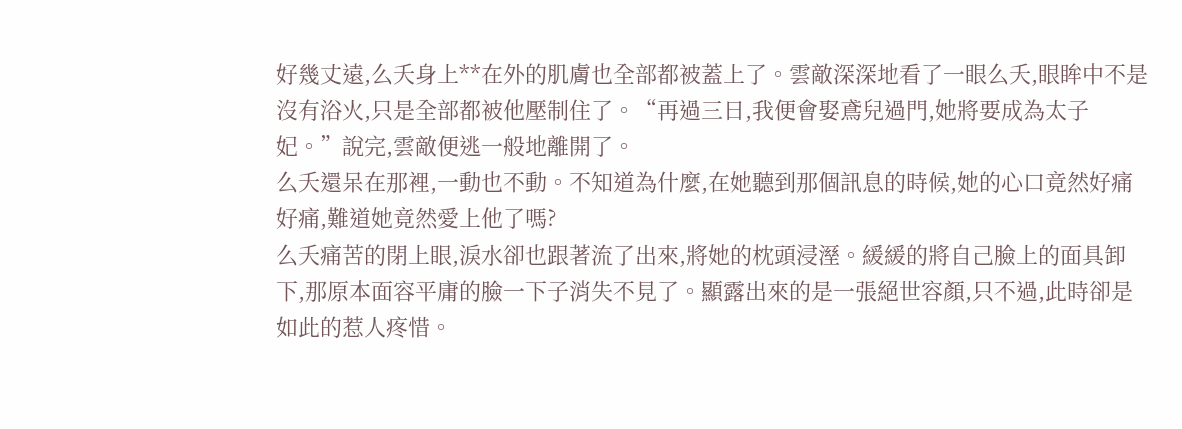好幾丈遠,么夭身上**在外的肌膚也全部都被蓋上了。雲敵深深地看了一眼么夭,眼眸中不是沒有浴火,只是全部都被他壓制住了。“再過三日,我便會娶鳶兒過門,她將要成為太子妃。”說完,雲敵便逃一般地離開了。
么夭還呆在那裡,一動也不動。不知道為什麼,在她聽到那個訊息的時候,她的心口竟然好痛好痛,難道她竟然愛上他了嗎?
么夭痛苦的閉上眼,淚水卻也跟著流了出來,將她的枕頭浸溼。緩緩的將自己臉上的面具卸下,那原本面容平庸的臉一下子消失不見了。顯露出來的是一張絕世容顏,只不過,此時卻是如此的惹人疼惜。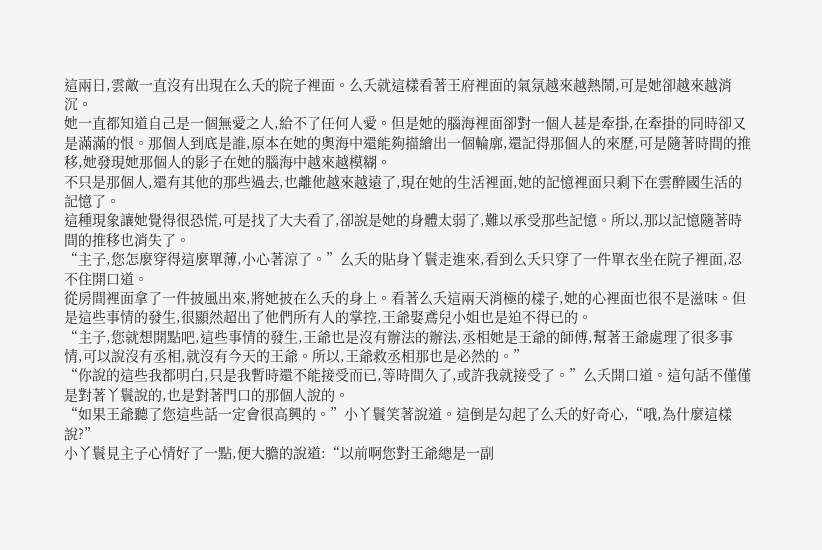這兩日,雲敵一直沒有出現在么夭的院子裡面。么夭就這樣看著王府裡面的氣氛越來越熱鬧,可是她卻越來越消沉。
她一直都知道自己是一個無愛之人,給不了任何人愛。但是她的腦海裡面卻對一個人甚是牽掛,在牽掛的同時卻又是滿滿的恨。那個人到底是誰,原本在她的奧海中還能夠描繪出一個輪廓,還記得那個人的來歷,可是隨著時間的推移,她發現她那個人的影子在她的腦海中越來越模糊。
不只是那個人,還有其他的那些過去,也離他越來越遠了,現在她的生活裡面,她的記憶裡面只剩下在雲醉國生活的記憶了。
這種現象讓她覺得很恐慌,可是找了大夫看了,卻說是她的身體太弱了,難以承受那些記憶。所以,那以記憶隨著時間的推移也消失了。
“主子,您怎麼穿得這麼單薄,小心著涼了。”么夭的貼身丫鬟走進來,看到么夭只穿了一件單衣坐在院子裡面,忍不住開口道。
從房間裡面拿了一件披風出來,將她披在么夭的身上。看著么夭這兩天消極的樣子,她的心裡面也很不是滋味。但是這些事情的發生,很顯然超出了他們所有人的掌控,王爺娶鳶兒小姐也是迫不得已的。
“主子,您就想開點吧,這些事情的發生,王爺也是沒有辦法的辦法,丞相她是王爺的師傅,幫著王爺處理了很多事情,可以說沒有丞相,就沒有今天的王爺。所以,王爺救丞相那也是必然的。”
“你說的這些我都明白,只是我暫時還不能接受而已,等時間久了,或許我就接受了。”么夭開口道。這句話不僅僅是對著丫鬟說的,也是對著門口的那個人說的。
“如果王爺聽了您這些話一定會很高興的。”小丫鬟笑著說道。這倒是勾起了么夭的好奇心,“哦,為什麼這樣說?”
小丫鬟見主子心情好了一點,便大膽的說道:“以前啊您對王爺總是一副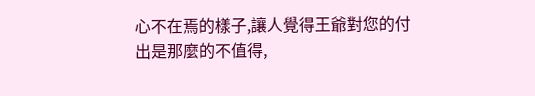心不在焉的樣子,讓人覺得王爺對您的付出是那麼的不值得,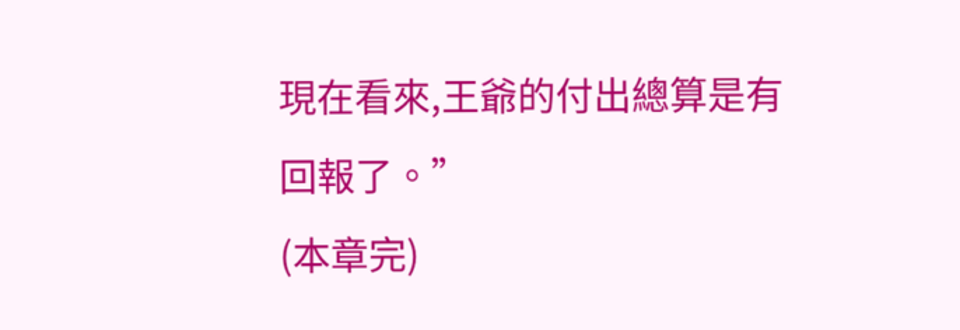現在看來,王爺的付出總算是有回報了。”
(本章完)